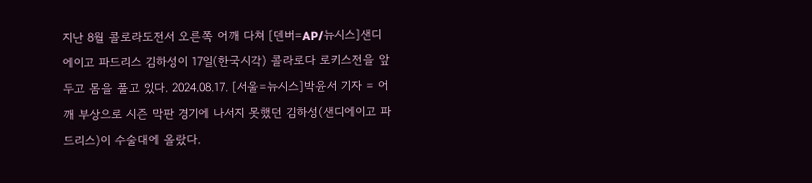지난 8월 콜로라도전서 오른쪽 어깨 다쳐 [덴버=AP/뉴시스]샌디에이고 파드리스 김하성이 17일(한국시각) 콜라로다 로키스전을 앞두고 몸을 풀고 있다. 2024.08.17. [서울=뉴시스]박윤서 기자 = 어깨 부상으로 시즌 막판 경기에 나서지 못했던 김하성(샌디에이고 파드리스)이 수술대에 올랐다.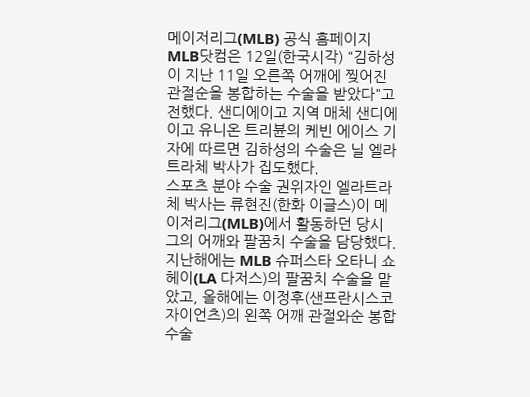메이저리그(MLB) 공식 홈페이지 MLB닷컴은 12일(한국시각) "김하성이 지난 11일 오른쪽 어깨에 찢어진 관절순을 봉합하는 수술을 받았다"고 전했다. 샌디에이고 지역 매체 샌디에이고 유니온 트리뷴의 케빈 에이스 기자에 따르면 김하성의 수술은 닐 엘라트라체 박사가 집도했다.
스포츠 분야 수술 권위자인 엘라트라체 박사는 류현진(한화 이글스)이 메이저리그(MLB)에서 활동하던 당시 그의 어깨와 팔꿈치 수술을 담당했다. 지난해에는 MLB 슈퍼스타 오타니 쇼헤이(LA 다저스)의 팔꿈치 수술을 맡았고, 올해에는 이정후(샌프란시스코 자이언츠)의 왼쪽 어깨 관절와순 봉합 수술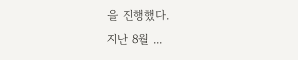을 진행했다.
지난 8월 ...